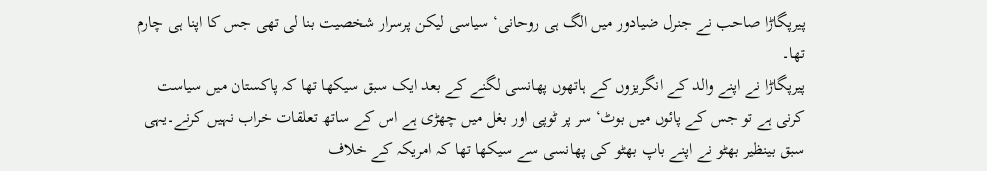پیرپگاڑا صاحب نے جنرل ضیادور میں الگ ہی روحانی‘ سیاسی لیکن پرسرار شخصیت بنا لی تھی جس کا اپنا ہی چارم تھا۔
پیرپگاڑا نے اپنے والد کے انگریزوں کے ہاتھوں پھانسی لگنے کے بعد ایک سبق سیکھا تھا کہ پاکستان میں سیاست کرنی ہے تو جس کے پائوں میں بوٹ‘سر پر ٹوپی اور بغل میں چھڑی ہے اس کے ساتھ تعلقات خراب نہیں کرنے۔یہی سبق بینظیر بھٹو نے اپنے باپ بھٹو کی پھانسی سے سیکھا تھا کہ امریکہ کے خلاف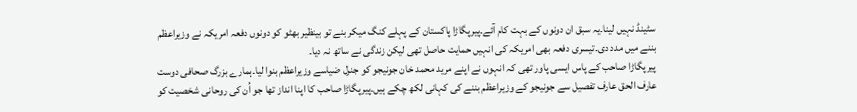سٹینڈ نہیں لینا۔یہ سبق ان دونوں کے بہت کام آئے۔پیرپگاڑا پاکستان کے پہلے کنگ میکر بنے تو بینظیر بھٹو کو دونوں دفعہ امریکہ نے وزیراعظم بننے میں مدد دی۔تیسری دفعہ بھی امریکہ کی انہیں حمایت حاصل تھی لیکن زندگی نے ساتھ نہ دیا۔
پیرپگاڑا صاحب کے پاس ایسی پاور تھی کہ انہوں نے اپنے مرید محمد خان جونیجو کو جنرل ضیاسے وزیراعظم بنوا لیا۔ہمارے بزرگ صحافی دوست عارف الحق عارف تفصیل سے جونیجو کے وزیراعظم بننے کی کہانی لکھ چکے ہیں۔پیرپگاڑا صاحب کا اپنا انداز تھا جو اُن کی روحانی شخصیت کو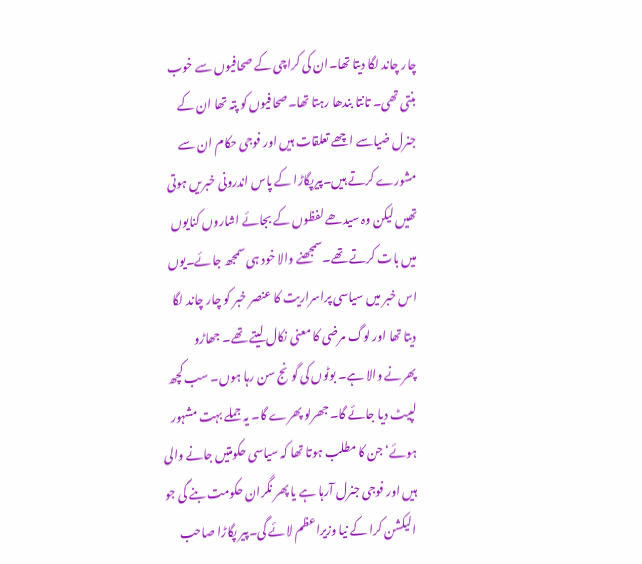چار چاند لگا دیتا تھا۔ان کی کراچی کے صحافیوں سے خوب بنتی تھی۔ تانتا بندھا رہتا تھا۔صحافیوں کو پتہ تھا ان کے جنرل ضیاسے اچھے تعلقات ہیں اور فوجی حکام ان سے مشورے کرتے ہیں۔پیرپگاڑا کے پاس اندرونی خبریں ہوتی تھیں لیکن وہ سیدھے لفظوں کے بجائے اشاروں کنایوں میں بات کرتے تھے۔سمجھنے والا خود ہی سمجھ جائے۔یوں اس خبر میں سیاسی پراسراریت کا عنصر خبر کو چار چاند لگا دیتا تھا اور لوگ مرضی کا معنی نکال لیتے تھے۔ جھاڑو پھرنے والا ہے۔ بوٹوں کی گونج سن رہا ہوں۔ سب کچھ لپیٹ دیا جائے گا۔ جھرلو پھرے گا۔ یہ جملے بہت مشہور ہوئے‘ جن کا مطلب ہوتا تھا کہ سیاسی حکومتیں جانے والی ہیں اور فوجی جنرل آرہا ہے یا پھر نگران حکومت بنے گی جو الیکشن کرا کے نیا وزیراعظم لائے گی۔پیر پگاڑا صاحب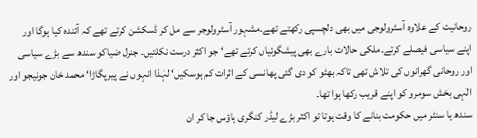روحانیت کے علاوہ آسٹرولوجی میں بھی دلچسپی رکھتے تھے۔مشہور آسٹرولوجر سے مل کر ڈسکشن کرتے تھے کہ آئندہ کیا ہوگا اور اپنے سیاسی فیصلے کرتے۔ملکی حالات بارے بھی پیشگوئیاں کرتے تھے‘ جو اکثر درست نکلتیں۔ جنرل ضیاکو سندھ سے بڑے سیاسی اور روحانی گھرانوں کی تلاش تھی تاکہ بھٹو کو دی گئی پھانسی کے اثرات کم ہوسکیں‘ لہٰذا انہوں نے پیرپگاڑا‘ محمد خان جونیجو اور الٰہی بخش سومرو کو اپنے قریب رکھا ہوا تھا۔
سندھ یا سنٹر میں حکومت بنانے کا وقت ہوتا تو اکثر بڑے لیڈر کنگری ہاؤس جا کر ان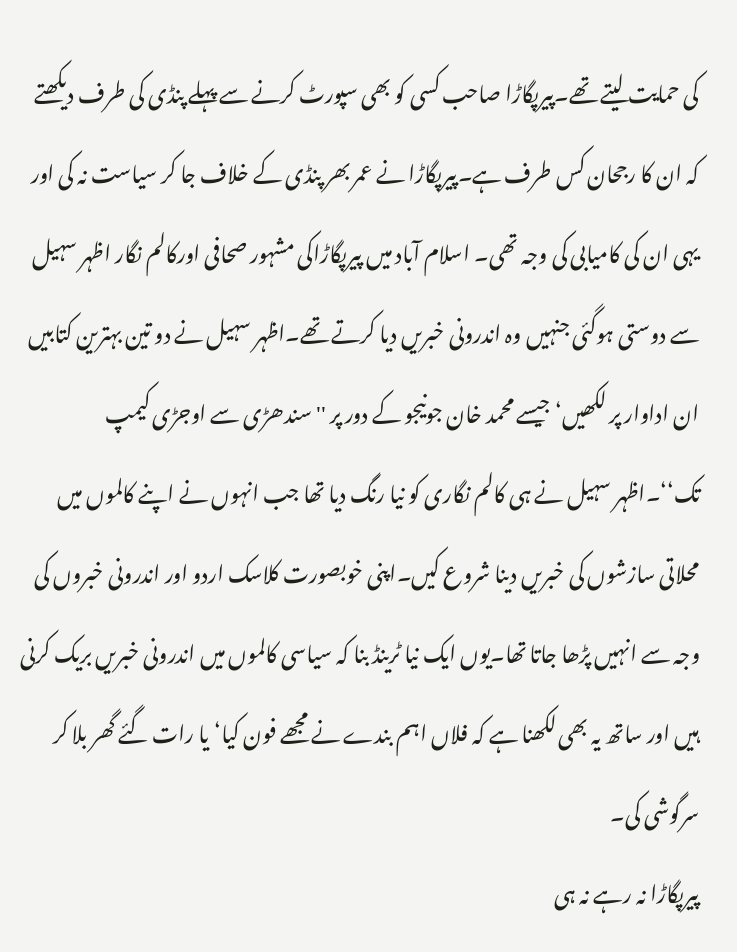کی حمایت لیتے تھے۔پیرپگاڑا صاحب کسی کو بھی سپورٹ کرنے سے پہلے پنڈی کی طرف دیکھتے کہ ان کا رجحان کس طرف ہے۔پیرپگاڑا نے عمر بھر پنڈی کے خلاف جا کر سیاست نہ کی اور یہی ان کی کامیابی کی وجہ تھی۔ اسلام آباد میں پیرپگاڑاکی مشہور صحافی اورکالم نگار اظہر سہیل سے دوستی ہوگئی جنہیں وہ اندرونی خبریں دیا کرتے تھے۔اظہر سہیل نے دو تین بہترین کتابیں ان اداوار پر لکھیں‘ جیسے محمد خان جونیجو کے دور پر ''سندھڑی سے اوجڑی کیمپ تک‘‘۔اظہر سہیل نے ہی کالم نگاری کو نیا رنگ دیا تھا جب انہوں نے اپنے کالموں میں محلاتی سازشوں کی خبریں دینا شروع کیں۔اپنی خوبصورت کلاسک اردو اور اندرونی خبروں کی وجہ سے انہیں پڑھا جاتا تھا۔یوں ایک نیا ٹرینڈ بنا کہ سیاسی کالموں میں اندرونی خبریں بریک کرنی ہیں اور ساتھ یہ بھی لکھنا ہے کہ فلاں اہم بندے نے مجھے فون کیا‘یا رات گئے گھر بلا کر سرگوشی کی۔
پیرپگاڑا نہ رہے نہ ہی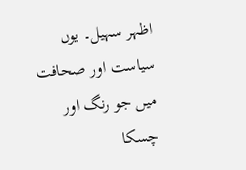اظہر سہیل۔ یوں سیاست اور صحافت میں جو رنگ اور چسکا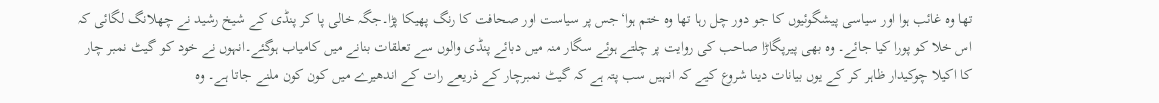تھا وہ غائب ہوا اور سیاسی پیشگوئیوں کا جو دور چل رہا تھا وہ ختم ہوا‘جس پر سیاست اور صحافت کا رنگ پھیکا پڑا۔جگہ خالی پا کر پنڈی کے شیخ رشید نے چھلانگ لگائی کہ اس خلا کو پورا کیا جائے۔ وہ بھی پیرپگاڑا صاحب کی روایت پر چلتے ہوئے سگار منہ میں دبائے پنڈی والوں سے تعلقات بنانے میں کامیاب ہوگئے۔انہوں نے خود کو گیٹ نمبر چار کا اکیلا چوکیدار ظاہر کر کے یوں بیانات دینا شروع کیے کہ انہیں سب پتہ ہے کہ گیٹ نمبرچار کے ذریعے رات کے اندھیرے میں کون کون ملنے جاتا ہے۔ وہ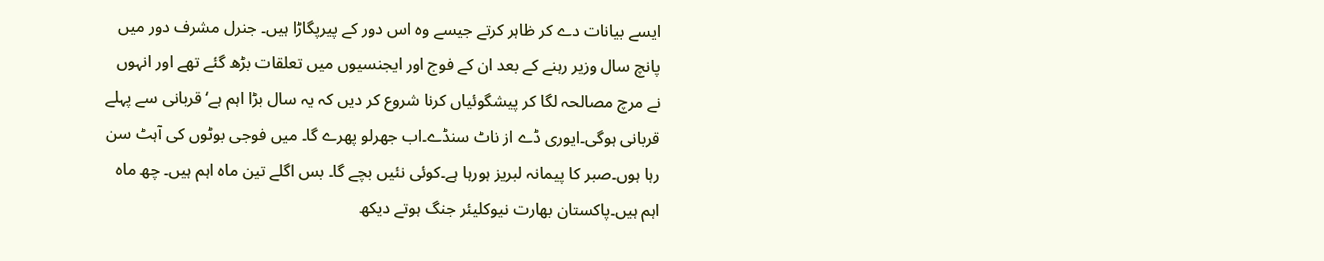ایسے بیانات دے کر ظاہر کرتے جیسے وہ اس دور کے پیرپگاڑا ہیں۔ جنرل مشرف دور میں پانچ سال وزیر رہنے کے بعد ان کے فوج اور ایجنسیوں میں تعلقات بڑھ گئے تھے اور انہوں نے مرچ مصالحہ لگا کر پیشگوئیاں کرنا شروع کر دیں کہ یہ سال بڑا اہم ہے‘ قربانی سے پہلے قربانی ہوگی۔ایوری ڈے از ناٹ سنڈے۔اب جھرلو پھرے گا۔ میں فوجی بوٹوں کی آہٹ سن رہا ہوں۔صبر کا پیمانہ لبریز ہورہا ہے۔کوئی نئیں بچے گا۔ بس اگلے تین ماہ اہم ہیں۔ چھ ماہ اہم ہیں۔پاکستان بھارت نیوکلیئر جنگ ہوتے دیکھ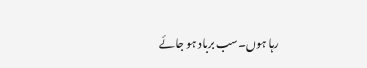رہا ہوں۔سب برباد ہو جائے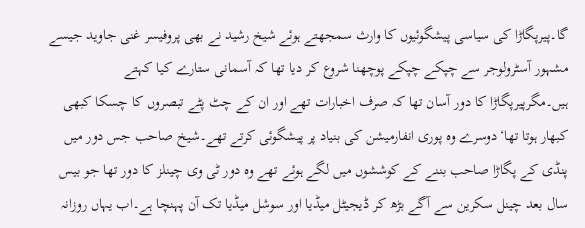گا۔پیرپگاڑا کی سیاسی پیشگوئیوں کا وارث سمجھتے ہوئے شیخ رشید نے بھی پروفیسر غنی جاوید جیسے مشہور آسٹرولوجر سے چپکے چپکے پوچھنا شروع کر دیا تھا کہ آسمانی ستارے کیا کہتے ہیں۔مگرپیرپگاڑا کا دور آسان تھا کہ صرف اخبارات تھے اور ان کے چٹ پٹے تبصروں کا چسکا کبھی کبھار ہوتا تھا‘دوسرے وہ پوری انفارمیشن کی بنیاد پر پیشگوئی کرتے تھے۔شیخ صاحب جس دور میں پنڈی کے پگاڑا صاحب بننے کے کوششوں میں لگے ہوئے تھے وہ دور ٹی وی چینلز کا دور تھا جو بیس سال بعد چینل سکرین سے آگے بڑھ کر ڈیجیٹل میڈیا اور سوشل میڈیا تک آن پہنچا ہے۔اب یہاں روزانہ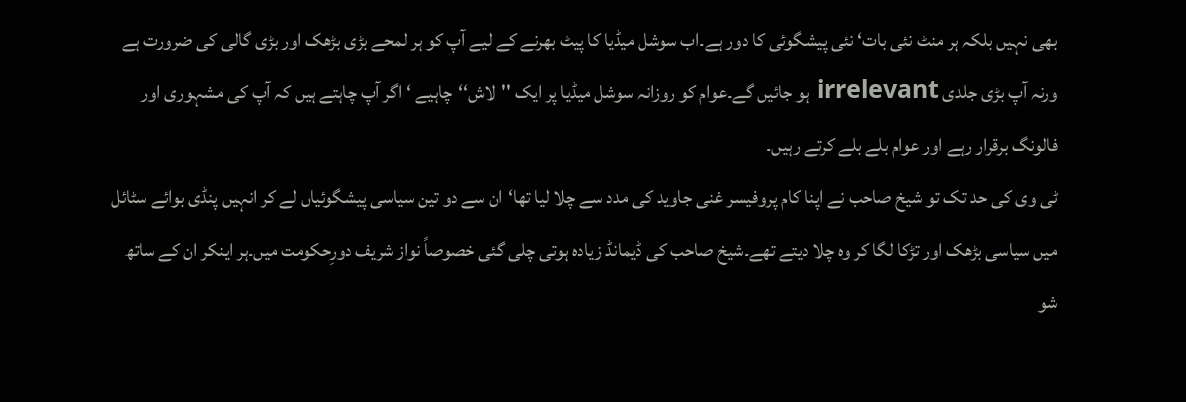بھی نہیں بلکہ ہر منٹ نئی بات‘ نئی پیشگوئی کا دور ہے۔اب سوشل میڈیا کا پیٹ بھرنے کے لیے آپ کو ہر لمحے بڑی بڑھک اور بڑی گالی کی ضرورت ہے ورنہ آپ بڑی جلدی irrelevant ہو جائیں گے۔عوام کو روزانہ سوشل میڈیا پر ایک ''لاش‘‘چاہیے ‘اگر آپ چاہتے ہیں کہ آپ کی مشہوری اور فالونگ برقرار رہے اور عوام بلے بلے کرتے رہیں۔
ٹی وی کی حد تک تو شیخ صاحب نے اپنا کام پروفیسر غنی جاوید کی مدد سے چلا لیا تھا‘ان سے دو تین سیاسی پیشگوئیاں لے کر انہیں پنڈی بوائے سٹائل میں سیاسی بڑھک اور تڑکا لگا کر وہ چلا دیتے تھے۔شیخ صاحب کی ڈیمانڈ زیادہ ہوتی چلی گئی خصوصاً نواز شریف دورِحکومت میں۔ہر اینکر ان کے ساتھ شو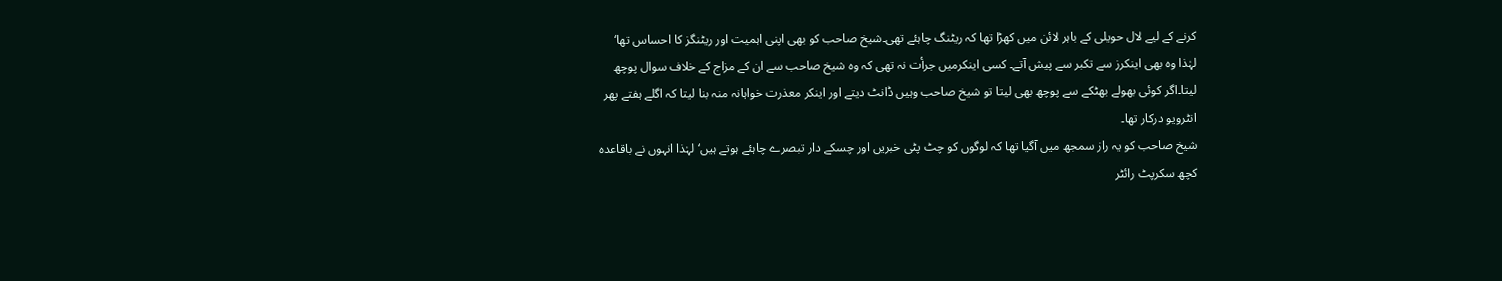کرنے کے لیے لال حویلی کے باہر لائن میں کھڑا تھا کہ ریٹنگ چاہئے تھی۔شیخ صاحب کو بھی اپنی اہمیت اور ریٹنگز کا احساس تھا‘ لہٰذا وہ بھی اینکرز سے تکبر سے پیش آتے۔ کسی اینکرمیں جرأت نہ تھی کہ وہ شیخ صاحب سے ان کے مزاج کے خلاف سوال پوچھ لیتا۔اگر کوئی بھولے بھٹکے سے پوچھ بھی لیتا تو شیخ صاحب وہیں ڈانٹ دیتے اور اینکر معذرت خواہانہ منہ بنا لیتا کہ اگلے ہفتے پھر انٹرویو درکار تھا۔
شیخ صاحب کو یہ راز سمجھ میں آگیا تھا کہ لوگوں کو چٹ پٹی خبریں اور چسکے دار تبصرے چاہئے ہوتے ہیں‘لہٰذا انہوں نے باقاعدہ کچھ سکرپٹ رائٹر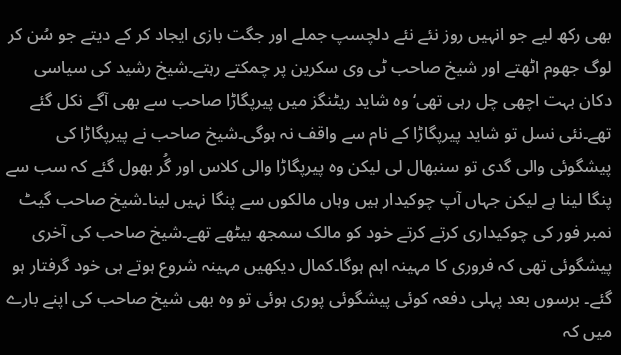بھی رکھ لیے جو انہیں روز نئے نئے دلچسپ جملے اور جگت بازی ایجاد کر کے دیتے جو سُن کر لوگ جھوم اٹھتے اور شیخ صاحب ٹی وی سکرین پر چمکتے رہتے۔شیخ رشید کی سیاسی دکان بہت اچھی چل رہی تھی‘وہ شاید ریٹنگز میں پیرپگاڑا صاحب سے بھی آگے نکل گئے تھے۔نئی نسل تو شاید پیرپگاڑا کے نام سے واقف نہ ہوگی۔شیخ صاحب نے پیرپگاڑا کی پیشگوئی والی گدی تو سنبھال لی لیکن وہ پیرپگاڑا والی کلاس اور گُر بھول گئے کہ سب سے پنگا لینا ہے لیکن جہاں آپ چوکیدار ہیں وہاں مالکوں سے پنگا نہیں لینا۔شیخ صاحب گیٹ نمبر فور کی چوکیداری کرتے کرتے خود کو مالک سمجھ بیٹھے تھے۔شیخ صاحب کی آخری پیشگوئی تھی کہ فروری کا مہینہ اہم ہوگا۔کمال دیکھیں مہینہ شروع ہوتے ہی خود گرفتار ہو گئے۔ برسوں بعد پہلی دفعہ کوئی پیشگوئی پوری ہوئی تو وہ بھی شیخ صاحب کی اپنے بارے میں کہ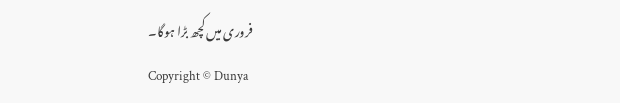فروری میں کچھ بڑا ہوگا۔
Copyright © Dunya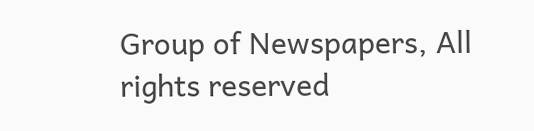Group of Newspapers, All rights reserved